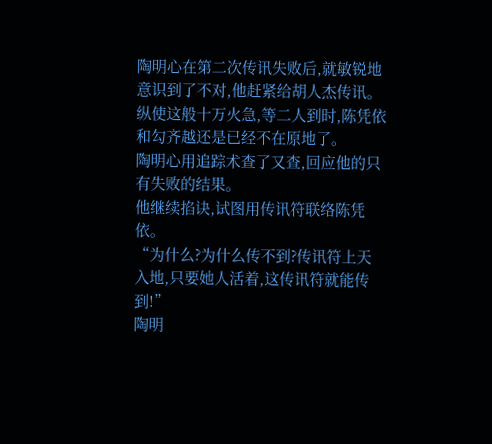陶明心在第二次传讯失败后,就敏锐地意识到了不对,他赶紧给胡人杰传讯。
纵使这般十万火急,等二人到时,陈凭依和勾齐越还是已经不在原地了。
陶明心用追踪术查了又查,回应他的只有失败的结果。
他继续掐诀,试图用传讯符联络陈凭依。
“为什么?为什么传不到?传讯符上天入地,只要她人活着,这传讯符就能传到!”
陶明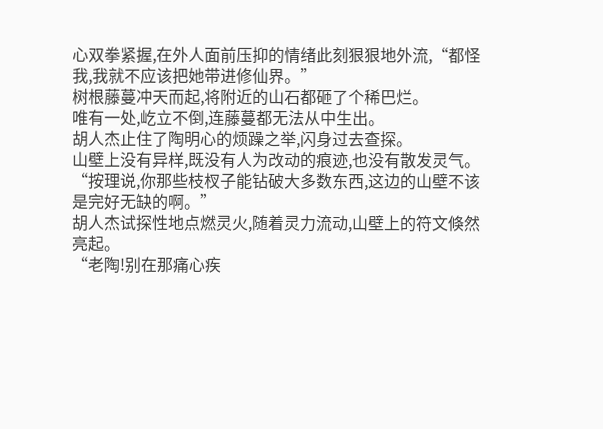心双拳紧握,在外人面前压抑的情绪此刻狠狠地外流,“都怪我,我就不应该把她带进修仙界。”
树根藤蔓冲天而起,将附近的山石都砸了个稀巴烂。
唯有一处,屹立不倒,连藤蔓都无法从中生出。
胡人杰止住了陶明心的烦躁之举,闪身过去查探。
山壁上没有异样,既没有人为改动的痕迹,也没有散发灵气。
“按理说,你那些枝杈子能钻破大多数东西,这边的山壁不该是完好无缺的啊。”
胡人杰试探性地点燃灵火,随着灵力流动,山壁上的符文倏然亮起。
“老陶!别在那痛心疾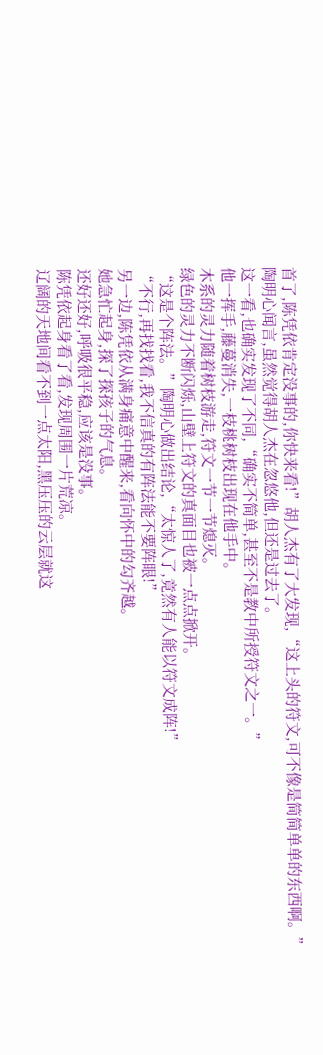首了,陈凭依肯定没事的,你快来看!”胡人杰有了大发现,“这上头的符文,可不像是简简单单的东西啊。”
陶明心闻言,虽然觉得胡人杰在忽悠他,但还是过去了。
这一看,也确实发现了不同,“确实不简单,甚至不是教中所授符文之一。”
他一挥手,藤蔓消失,一枝桃树枝出现在他手中。
木系的灵力随着树枝游走,符文一节一节熄灭。
绿色的灵力不断闪烁,山壁上符文的真面目也被一点点掀开。
“这是个阵法。”陶明心做出结论,“太惊人了,竟然有人能以符文成阵!”
“不行,再找找看,我不信真的有阵法能不要阵眼!”
另一边,陈凭依从满身痛意中醒来,看向怀中的勾齐越。
她急忙起身,探了探孩子的气息。
还好还好,呼吸很平稳,应该是没事。
陈凭依起身看了看,发现周围一片荒凉。
辽阔的天地间看不到一点太阳,黑压压的云层就这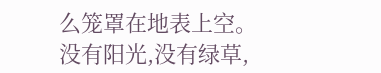么笼罩在地表上空。
没有阳光,没有绿草,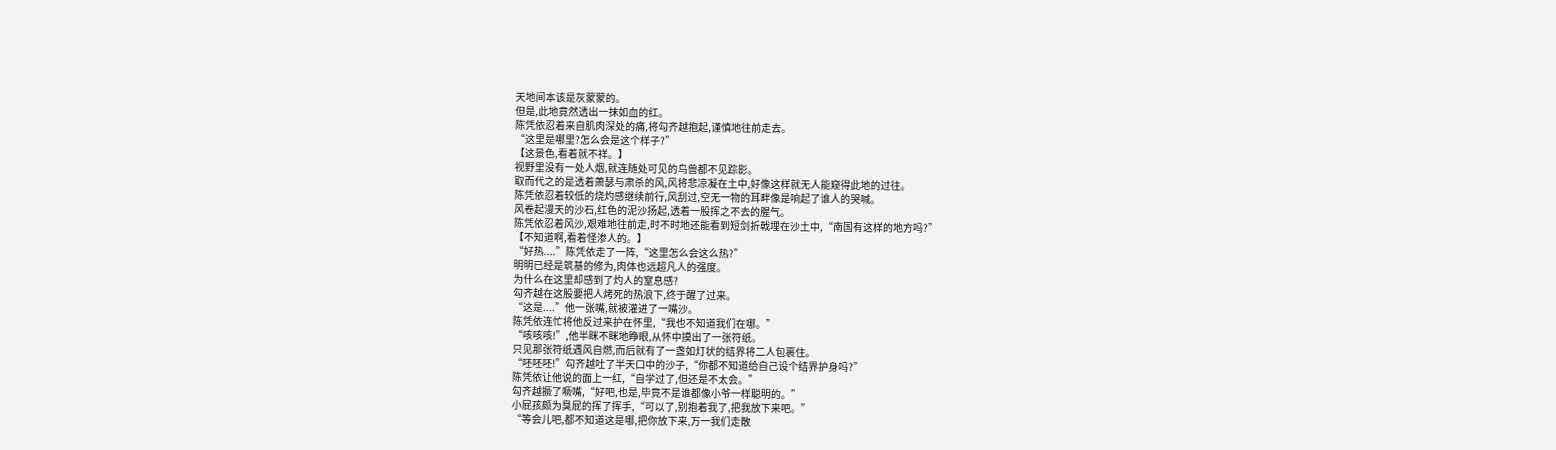天地间本该是灰蒙蒙的。
但是,此地竟然透出一抹如血的红。
陈凭依忍着来自肌肉深处的痛,将勾齐越抱起,谨慎地往前走去。
“这里是哪里?怎么会是这个样子?”
【这景色,看着就不祥。】
视野里没有一处人烟,就连随处可见的鸟兽都不见踪影。
取而代之的是透着萧瑟与肃杀的风,风将悲凉凝在土中,好像这样就无人能窥得此地的过往。
陈凭依忍着较低的烧灼感继续前行,风刮过,空无一物的耳畔像是响起了谁人的哭喊。
风卷起漫天的沙石,红色的泥沙扬起,透着一股挥之不去的腥气。
陈凭依忍着风沙,艰难地往前走,时不时地还能看到短剑折戟埋在沙土中,“南国有这样的地方吗?”
【不知道啊,看着怪渗人的。】
“好热....”陈凭依走了一阵,“这里怎么会这么热?”
明明已经是筑基的修为,肉体也远超凡人的强度。
为什么在这里却感到了灼人的窒息感?
勾齐越在这股要把人烤死的热浪下,终于醒了过来。
“这是....”他一张嘴,就被灌进了一嘴沙。
陈凭依连忙将他反过来护在怀里,“我也不知道我们在哪。”
“咳咳咳!”,他半眯不眯地睁眼,从怀中摸出了一张符纸。
只见那张符纸遇风自燃,而后就有了一盏如灯状的结界将二人包裹住。
“呸呸呸!”勾齐越吐了半天口中的沙子,“你都不知道给自己设个结界护身吗?”
陈凭依让他说的面上一红,“自学过了,但还是不太会。”
勾齐越撅了噘嘴,“好吧,也是,毕竟不是谁都像小爷一样聪明的。”
小屁孩颇为臭屁的挥了挥手,“可以了,别抱着我了,把我放下来吧。”
“等会儿吧,都不知道这是哪,把你放下来,万一我们走散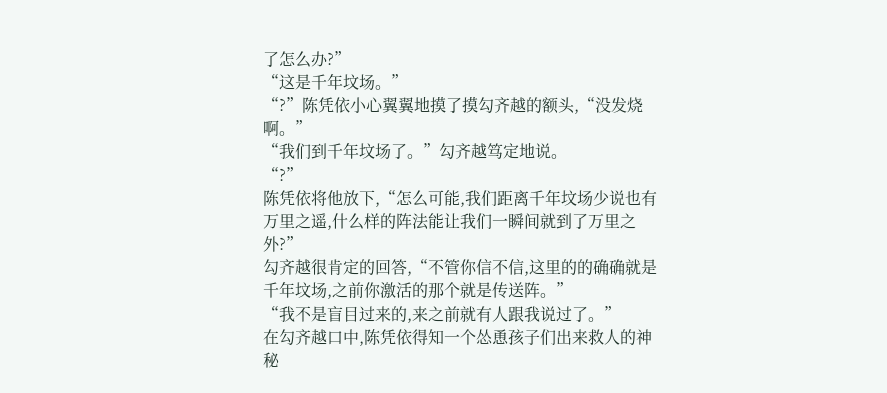了怎么办?”
“这是千年坟场。”
“?”陈凭依小心翼翼地摸了摸勾齐越的额头,“没发烧啊。”
“我们到千年坟场了。”勾齐越笃定地说。
“?”
陈凭依将他放下,“怎么可能,我们距离千年坟场少说也有万里之遥,什么样的阵法能让我们一瞬间就到了万里之外?”
勾齐越很肯定的回答,“不管你信不信,这里的的确确就是千年坟场,之前你激活的那个就是传送阵。”
“我不是盲目过来的,来之前就有人跟我说过了。”
在勾齐越口中,陈凭依得知一个怂恿孩子们出来救人的神秘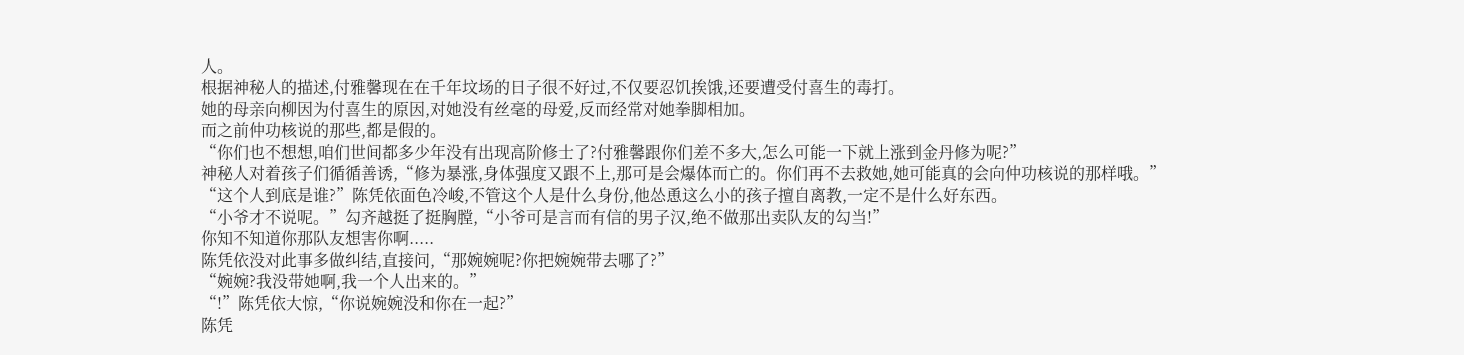人。
根据神秘人的描述,付雅馨现在在千年坟场的日子很不好过,不仅要忍饥挨饿,还要遭受付喜生的毒打。
她的母亲向柳因为付喜生的原因,对她没有丝毫的母爱,反而经常对她拳脚相加。
而之前仲功核说的那些,都是假的。
“你们也不想想,咱们世间都多少年没有出现高阶修士了?付雅馨跟你们差不多大,怎么可能一下就上涨到金丹修为呢?”
神秘人对着孩子们循循善诱,“修为暴涨,身体强度又跟不上,那可是会爆体而亡的。你们再不去救她,她可能真的会向仲功核说的那样哦。”
“这个人到底是谁?”陈凭依面色冷峻,不管这个人是什么身份,他怂恿这么小的孩子擅自离教,一定不是什么好东西。
“小爷才不说呢。”勾齐越挺了挺胸膛,“小爷可是言而有信的男子汉,绝不做那出卖队友的勾当!”
你知不知道你那队友想害你啊.....
陈凭依没对此事多做纠结,直接问,“那婉婉呢?你把婉婉带去哪了?”
“婉婉?我没带她啊,我一个人出来的。”
“!”陈凭依大惊,“你说婉婉没和你在一起?”
陈凭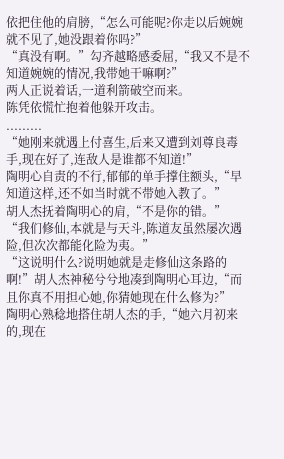依把住他的肩膀,“怎么可能呢?你走以后婉婉就不见了,她没跟着你吗?”
“真没有啊。”勾齐越略感委屈,“我又不是不知道婉婉的情况,我带她干嘛啊?”
两人正说着话,一道利箭破空而来。
陈凭依慌忙抱着他躲开攻击。
.........
“她刚来就遇上付喜生,后来又遭到刘尊良毒手,现在好了,连敌人是谁都不知道!”
陶明心自责的不行,郁郁的单手撑住额头,“早知道这样,还不如当时就不带她入教了。”
胡人杰抚着陶明心的肩,“不是你的错。”
“我们修仙,本就是与天斗,陈道友虽然屡次遇险,但次次都能化险为夷。”
“这说明什么?说明她就是走修仙这条路的啊!”胡人杰神秘兮兮地凑到陶明心耳边,“而且你真不用担心她,你猜她现在什么修为?”
陶明心熟稔地搭住胡人杰的手,“她六月初来的,现在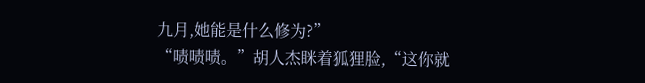九月,她能是什么修为?”
“啧啧啧。”胡人杰眯着狐狸脸,“这你就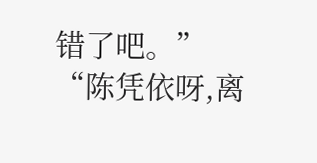错了吧。”
“陈凭依呀,离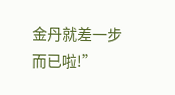金丹就差一步而已啦!”